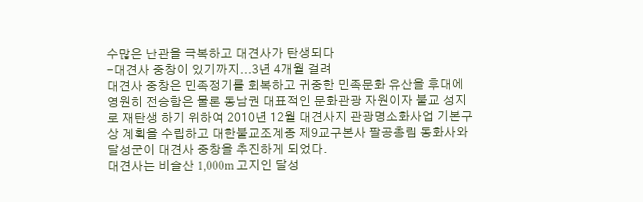수많은 난관을 극복하고 대견사가 탄생되다
-대견사 중창이 있기까지...3년 4개월 걸려
대견사 중창은 민족정기를 회복하고 귀중한 민족문화 유산을 후대에 영원히 전승함은 물론 동남권 대표적인 문화관광 자원이자 불교 성지로 재탄생 하기 위하여 2010년 12월 대견사지 관광명소화사업 기본구상 계획을 수립하고 대한불교조계종 제9교구본사 팔공총림 동화사와 달성군이 대견사 중창을 추진하게 되었다.
대견사는 비슬산 1,000m 고지인 달성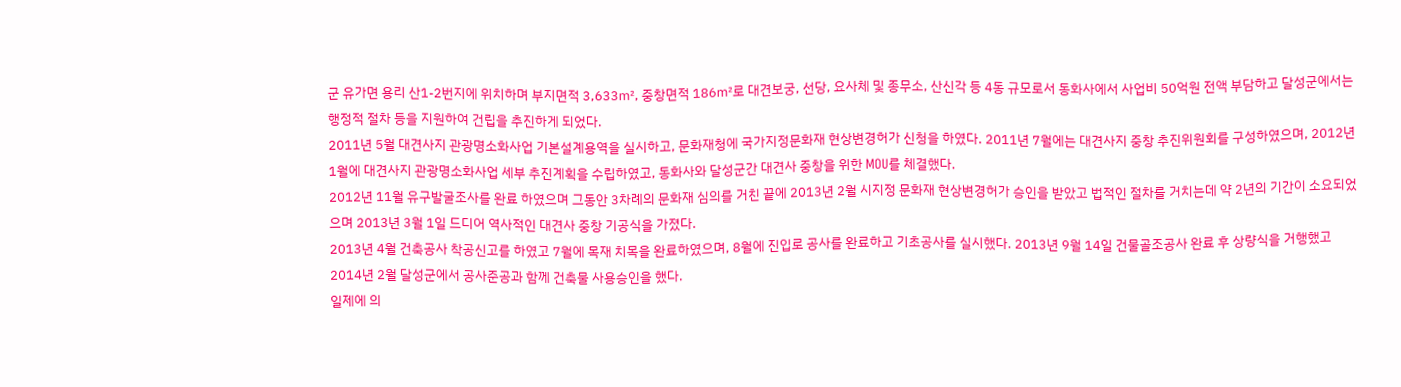군 유가면 용리 산1-2번지에 위치하며 부지면적 3,633㎡, 중창면적 186㎡로 대견보궁, 선당, 요사체 및 종무소, 산신각 등 4동 규모로서 동화사에서 사업비 50억원 전액 부담하고 달성군에서는 행정적 절차 등을 지원하여 건립을 추진하게 되었다.
2011년 5월 대견사지 관광명소화사업 기본설계용역을 실시하고, 문화재청에 국가지정문화재 현상변경허가 신청을 하였다. 2011년 7월에는 대견사지 중창 추진위원회를 구성하였으며, 2012년 1월에 대견사지 관광명소화사업 세부 추진계획을 수립하였고, 동화사와 달성군간 대견사 중창을 위한 MOU를 체결했다.
2012년 11월 유구발굴조사를 완료 하였으며 그동안 3차례의 문화재 심의를 거친 끝에 2013년 2월 시지정 문화재 현상변경허가 승인을 받았고 법적인 절차를 거치는데 약 2년의 기간이 소요되었으며 2013년 3월 1일 드디어 역사적인 대견사 중창 기공식을 가졌다.
2013년 4월 건축공사 착공신고를 하였고 7월에 목재 치목을 완료하였으며, 8월에 진입로 공사를 완료하고 기초공사를 실시했다. 2013년 9월 14일 건물골조공사 완료 후 상량식을 거행했고 2014년 2월 달성군에서 공사준공과 함께 건축물 사용승인을 했다.
일제에 의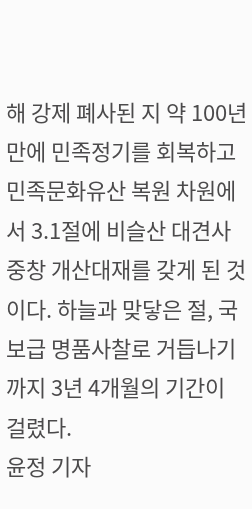해 강제 폐사된 지 약 100년 만에 민족정기를 회복하고 민족문화유산 복원 차원에서 3.1절에 비슬산 대견사 중창 개산대재를 갖게 된 것이다. 하늘과 맞닿은 절, 국보급 명품사찰로 거듭나기까지 3년 4개월의 기간이 걸렸다.
윤정 기자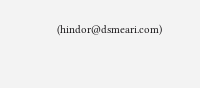(hindor@dsmeari.com)